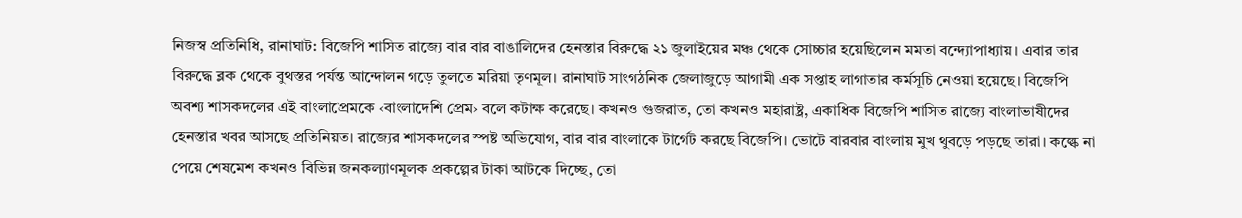নিজস্ব প্রতিনিধি, রানাঘাট: বিজেপি শাসিত রাজ্যে বার বার বাঙালিদের হেনস্তার বিরুদ্ধে ২১ জুলাইয়ের মঞ্চ থেকে সোচ্চার হয়েছিলেন মমতা বন্দ্যোপাধ্যায়। এবার তার বিরুদ্ধে ব্লক থেকে বুথস্তর পর্যন্ত আন্দোলন গড়ে তুলতে মরিয়া তৃণমূল। রানাঘাট সাংগঠনিক জেলাজুড়ে আগামী এক সপ্তাহ লাগাতার কর্মসূচি নেওয়া হয়েছে। বিজেপি অবশ্য শাসকদলের এই বাংলাপ্রেমকে ‹বাংলাদেশি প্রেম› বলে কটাক্ষ করেছে। কখনও গুজরাত, তো কখনও মহারাষ্ট্র, একাধিক বিজেপি শাসিত রাজ্যে বাংলাভাষীদের হেনস্তার খবর আসছে প্রতিনিয়ত। রাজ্যের শাসকদলের স্পষ্ট অভিযোগ, বার বার বাংলাকে টার্গেট করছে বিজেপি। ভোটে বারবার বাংলায় মুখ থুবড়ে পড়ছে তারা। কল্কে না পেয়ে শেষমেশ কখনও বিভিন্ন জনকল্যাণমূলক প্রকল্পের টাকা আটকে দিচ্ছে, তো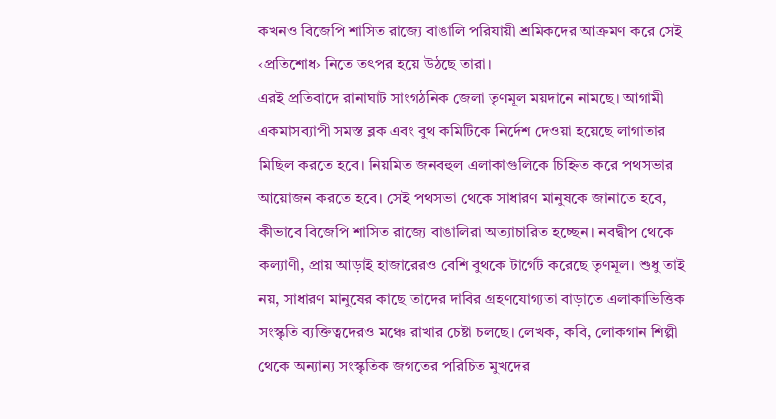কখনও বিজেপি শাসিত রাজ্যে বাঙালি পরিযায়ী শ্রমিকদের আক্রমণ করে সেই ‹প্রতিশোধ› নিতে তৎপর হয়ে উঠছে তারা।
এরই প্রতিবাদে রানাঘাট সাংগঠনিক জেলা তৃণমূল ময়দানে নামছে। আগামী একমাসব্যাপী সমস্ত ব্লক এবং বুথ কমিটিকে নির্দেশ দেওয়া হয়েছে লাগাতার মিছিল করতে হবে। নিয়মিত জনবহুল এলাকাগুলিকে চিহ্নিত করে পথসভার আয়োজন করতে হবে। সেই পথসভা থেকে সাধারণ মানুষকে জানাতে হবে, কীভাবে বিজেপি শাসিত রাজ্যে বাঙালিরা অত্যাচারিত হচ্ছেন। নবদ্বীপ থেকে কল্যাণী, প্রায় আড়াই হাজারেরও বেশি বুথকে টার্গেট করেছে তৃণমূল। শুধু তাই নয়, সাধারণ মানুষের কাছে তাদের দাবির গ্রহণযোগ্যতা বাড়াতে এলাকাভিত্তিক সংস্কৃতি ব্যক্তিত্বদেরও মঞ্চে রাখার চেষ্টা চলছে। লেখক, কবি, লোকগান শিল্পী থেকে অন্যান্য সংস্কৃতিক জগতের পরিচিত মুখদের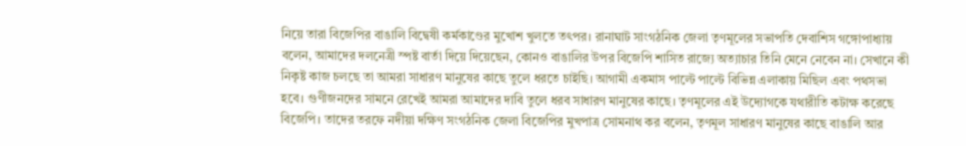নিয়ে তারা বিজেপির বাঙালি বিদ্বেষী কর্মকাণ্ডের মুখোশ খুলতে তৎপর। রানাঘাট সাংগঠনিক জেলা তৃণমূলের সভাপতি দেবাশিস গঙ্গোপাধ্যায় বলেন, আমাদের দলনেত্রী স্পষ্ট বার্তা দিয়ে দিয়েছেন, কোনও বাঙালির উপর বিজেপি শাসিত রাজ্যে অত্যাচার তিনি মেনে নেবেন না। সেখানে কী নিকৃষ্ট কাজ চলছে তা আমরা সাধারণ মানুষের কাছে তুলে ধরতে চাইছি। আগামী একমাস পাল্টে পাল্টে বিভিন্ন এলাকায় মিছিল এবং পথসভা হবে। গুণীজনদের সামনে রেখেই আমরা আমাদের দাবি তুলে ধরব সাধারণ মানুষের কাছে। তৃণমূলের এই উদ্যোগকে যথারীতি কটাক্ষ করেছে বিজেপি। তাদের তরফে নদীয়া দক্ষিণ সংগঠনিক জেলা বিজেপির মুখপাত্র সোমনাথ কর বলেন, তৃণমূল সাধারণ মানুষের কাছে বাঙালি আর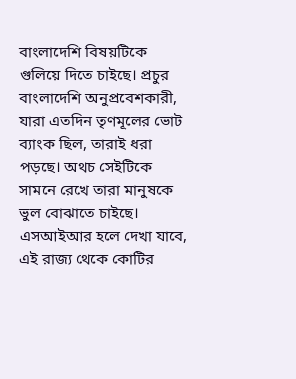বাংলাদেশি বিষয়টিকে গুলিয়ে দিতে চাইছে। প্রচুর বাংলাদেশি অনুপ্রবেশকারী, যারা এতদিন তৃণমূলের ভোট ব্যাংক ছিল, তারাই ধরা পড়ছে। অথচ সেইটিকে সামনে রেখে তারা মানুষকে ভুল বোঝাতে চাইছে। এসআইআর হলে দেখা যাবে, এই রাজ্য থেকে কোটির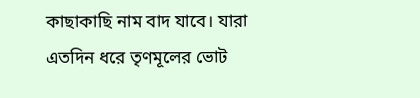কাছাকাছি নাম বাদ যাবে। যারা এতদিন ধরে তৃণমূলের ভোট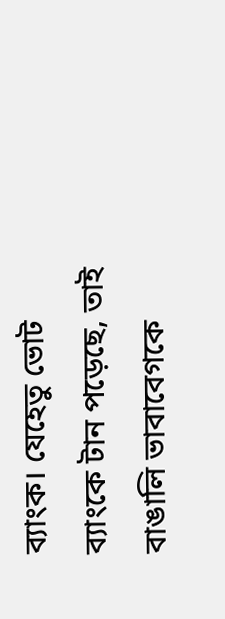ব্যাংক। যেহেতু ভোট ব্যাংকে টান পড়েছে, তাই বাঙালি ভাবাবেগকে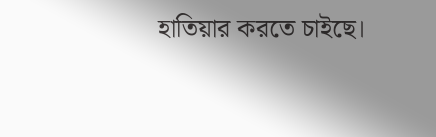হাতিয়ার করতে চাইছে।